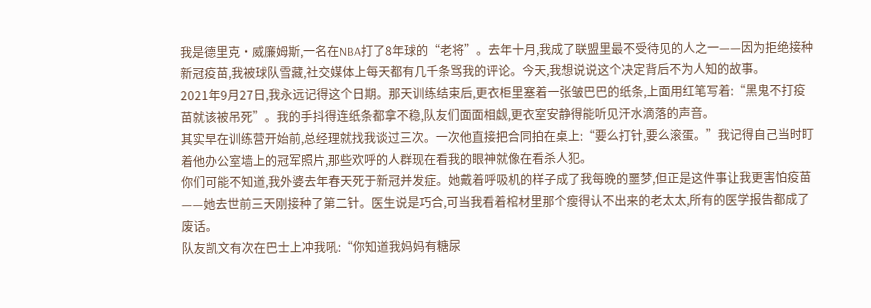我是德里克·威廉姆斯,一名在NBA打了8年球的“老将”。去年十月,我成了联盟里最不受待见的人之一——因为拒绝接种新冠疫苗,我被球队雪藏,社交媒体上每天都有几千条骂我的评论。今天,我想说说这个决定背后不为人知的故事。
2021年9月27日,我永远记得这个日期。那天训练结束后,更衣柜里塞着一张皱巴巴的纸条,上面用红笔写着:“黑鬼不打疫苗就该被吊死”。我的手抖得连纸条都拿不稳,队友们面面相觑,更衣室安静得能听见汗水滴落的声音。
其实早在训练营开始前,总经理就找我谈过三次。一次他直接把合同拍在桌上:“要么打针,要么滚蛋。”我记得自己当时盯着他办公室墙上的冠军照片,那些欢呼的人群现在看我的眼神就像在看杀人犯。
你们可能不知道,我外婆去年春天死于新冠并发症。她戴着呼吸机的样子成了我每晚的噩梦,但正是这件事让我更害怕疫苗——她去世前三天刚接种了第二针。医生说是巧合,可当我看着棺材里那个瘦得认不出来的老太太,所有的医学报告都成了废话。
队友凯文有次在巴士上冲我吼:“你知道我妈妈有糖尿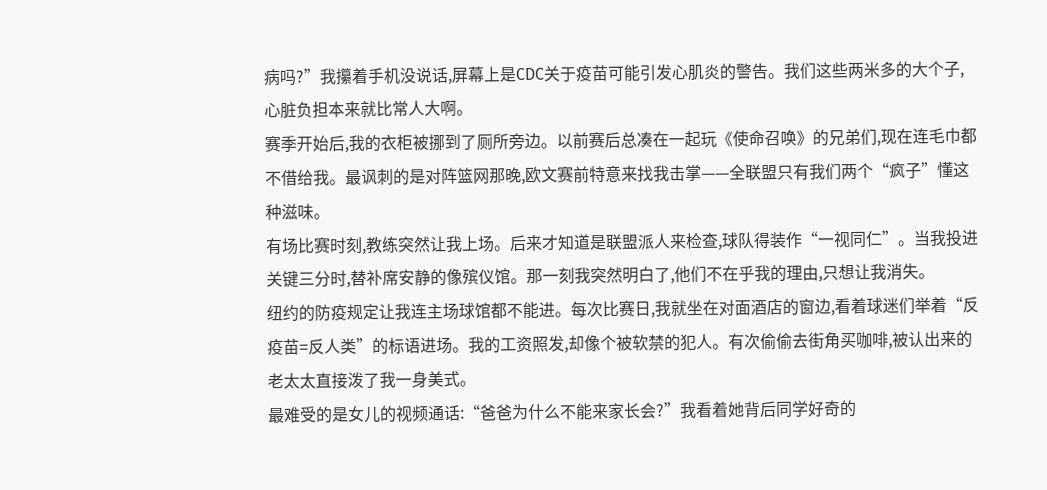病吗?”我攥着手机没说话,屏幕上是CDC关于疫苗可能引发心肌炎的警告。我们这些两米多的大个子,心脏负担本来就比常人大啊。
赛季开始后,我的衣柜被挪到了厕所旁边。以前赛后总凑在一起玩《使命召唤》的兄弟们,现在连毛巾都不借给我。最讽刺的是对阵篮网那晚,欧文赛前特意来找我击掌——全联盟只有我们两个“疯子”懂这种滋味。
有场比赛时刻,教练突然让我上场。后来才知道是联盟派人来检查,球队得装作“一视同仁”。当我投进关键三分时,替补席安静的像殡仪馆。那一刻我突然明白了,他们不在乎我的理由,只想让我消失。
纽约的防疫规定让我连主场球馆都不能进。每次比赛日,我就坐在对面酒店的窗边,看着球迷们举着“反疫苗=反人类”的标语进场。我的工资照发,却像个被软禁的犯人。有次偷偷去街角买咖啡,被认出来的老太太直接泼了我一身美式。
最难受的是女儿的视频通话:“爸爸为什么不能来家长会?”我看着她背后同学好奇的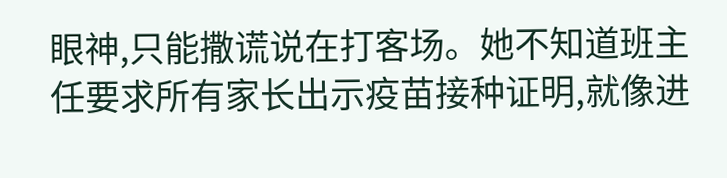眼神,只能撒谎说在打客场。她不知道班主任要求所有家长出示疫苗接种证明,就像进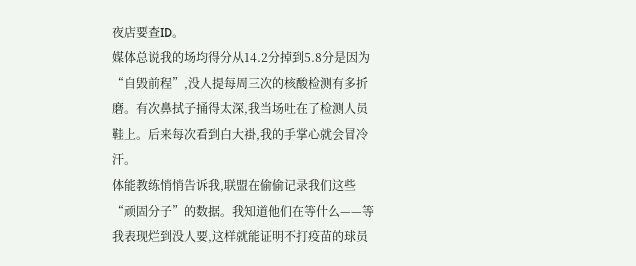夜店要查ID。
媒体总说我的场均得分从14.2分掉到5.8分是因为“自毁前程”,没人提每周三次的核酸检测有多折磨。有次鼻拭子捅得太深,我当场吐在了检测人员鞋上。后来每次看到白大褂,我的手掌心就会冒冷汗。
体能教练悄悄告诉我,联盟在偷偷记录我们这些“顽固分子”的数据。我知道他们在等什么——等我表现烂到没人要,这样就能证明不打疫苗的球员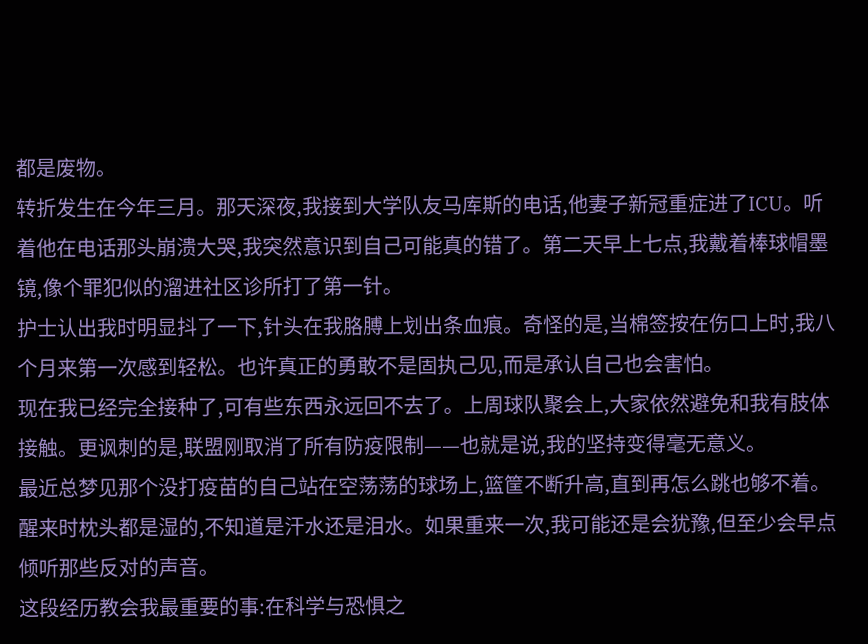都是废物。
转折发生在今年三月。那天深夜,我接到大学队友马库斯的电话,他妻子新冠重症进了ICU。听着他在电话那头崩溃大哭,我突然意识到自己可能真的错了。第二天早上七点,我戴着棒球帽墨镜,像个罪犯似的溜进社区诊所打了第一针。
护士认出我时明显抖了一下,针头在我胳膊上划出条血痕。奇怪的是,当棉签按在伤口上时,我八个月来第一次感到轻松。也许真正的勇敢不是固执己见,而是承认自己也会害怕。
现在我已经完全接种了,可有些东西永远回不去了。上周球队聚会上,大家依然避免和我有肢体接触。更讽刺的是,联盟刚取消了所有防疫限制——也就是说,我的坚持变得毫无意义。
最近总梦见那个没打疫苗的自己站在空荡荡的球场上,篮筐不断升高,直到再怎么跳也够不着。醒来时枕头都是湿的,不知道是汗水还是泪水。如果重来一次,我可能还是会犹豫,但至少会早点倾听那些反对的声音。
这段经历教会我最重要的事:在科学与恐惧之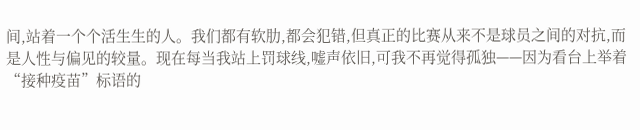间,站着一个个活生生的人。我们都有软肋,都会犯错,但真正的比赛从来不是球员之间的对抗,而是人性与偏见的较量。现在每当我站上罚球线,嘘声依旧,可我不再觉得孤独——因为看台上举着“接种疫苗”标语的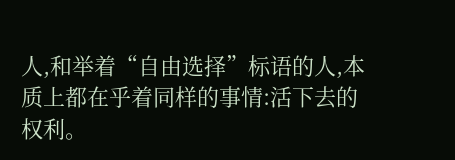人,和举着“自由选择”标语的人,本质上都在乎着同样的事情:活下去的权利。